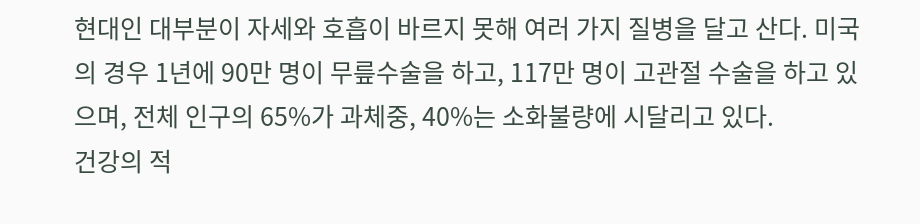현대인 대부분이 자세와 호흡이 바르지 못해 여러 가지 질병을 달고 산다. 미국의 경우 1년에 90만 명이 무릎수술을 하고, 117만 명이 고관절 수술을 하고 있으며, 전체 인구의 65%가 과체중, 40%는 소화불량에 시달리고 있다.
건강의 적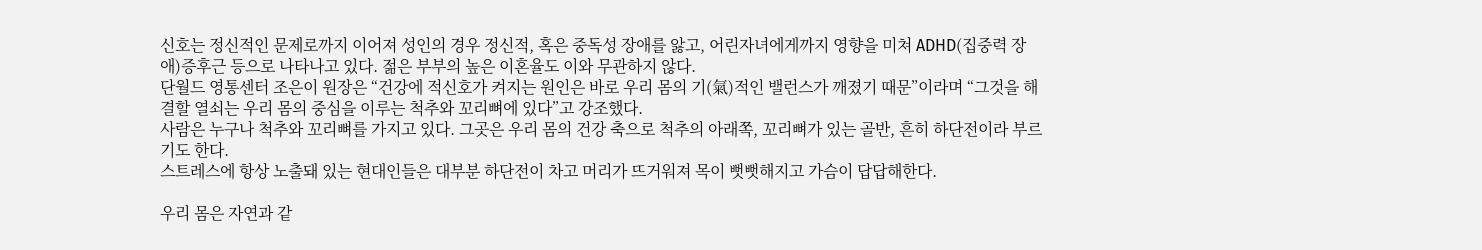신호는 정신적인 문제로까지 이어져 성인의 경우 정신적, 혹은 중독성 장애를 앓고, 어린자녀에게까지 영향을 미쳐 ADHD(집중력 장애)증후근 등으로 나타나고 있다. 젊은 부부의 높은 이혼율도 이와 무관하지 않다.
단월드 영통센터 조은이 원장은 “건강에 적신호가 켜지는 원인은 바로 우리 몸의 기(氣)적인 밸런스가 깨졌기 때문”이라며 “그것을 해결할 열쇠는 우리 몸의 중심을 이루는 척추와 꼬리뼈에 있다”고 강조했다.
사람은 누구나 척추와 꼬리뼈를 가지고 있다. 그곳은 우리 몸의 건강 축으로 척추의 아래쪽, 꼬리뼈가 있는 골반, 흔히 하단전이라 부르기도 한다.
스트레스에 항상 노출돼 있는 현대인들은 대부분 하단전이 차고 머리가 뜨거워져 목이 뻣뻣해지고 가슴이 답답해한다.

우리 몸은 자연과 같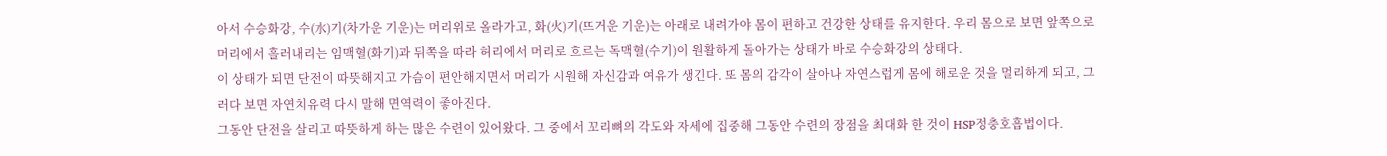아서 수승화강, 수(水)기(차가운 기운)는 머리위로 올라가고, 화(火)기(뜨거운 기운)는 아래로 내려가야 몸이 편하고 건강한 상태를 유지한다. 우리 몸으로 보면 앞쪽으로 머리에서 흘러내리는 임맥혈(화기)과 뒤쪽을 따라 허리에서 머리로 흐르는 독맥혈(수기)이 원활하게 돌아가는 상태가 바로 수승화강의 상태다.
이 상태가 되면 단전이 따뜻해지고 가슴이 편안해지면서 머리가 시원해 자신감과 여유가 생긴다. 또 몸의 감각이 살아나 자연스럽게 몸에 해로운 것을 멀리하게 되고, 그러다 보면 자연치유력 다시 말해 면역력이 좋아진다.
그동안 단전을 살리고 따뜻하게 하는 많은 수련이 있어왔다. 그 중에서 꼬리뼈의 각도와 자세에 집중해 그동안 수련의 장점을 최대화 한 것이 HSP정충호흡법이다.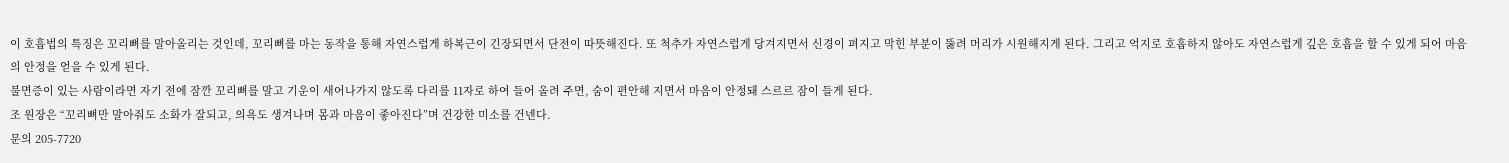이 호흡법의 특징은 꼬리뼈를 말아올리는 것인데, 꼬리뼈를 마는 동작을 통해 자연스럽게 하복근이 긴장되면서 단전이 따뜻해진다. 또 척추가 자연스럽게 당겨지면서 신경이 펴지고 막힌 부분이 뚫려 머리가 시원해지게 된다. 그리고 억지로 호흡하지 않아도 자연스럽게 깊은 호흡을 할 수 있게 되어 마음의 안정을 얻을 수 있게 된다.
불면증이 있는 사람이라면 자기 전에 잠깐 꼬리뼈를 말고 기운이 새어나가지 않도록 다리를 11자로 하여 들어 올려 주면, 숨이 편안해 지면서 마음이 안정돼 스르르 잠이 들게 된다.
조 원장은 “꼬리뼈만 말아줘도 소화가 잘되고, 의욕도 생겨나며 몸과 마음이 좋아진다”며 건강한 미소를 건넨다.
문의 205-7720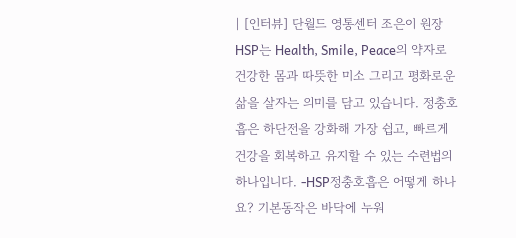| [인터뷰] 단월드 영통센터 조은이 원장 HSP는 Health, Smile, Peace의 약자로 건강한 몸과 따뜻한 미소 그리고 평화로운 삶을 살자는 의미를 담고 있습니다. 정충호흡은 하단전을 강화해 가장 쉽고, 빠르게 건강을 회복하고 유지할 수 있는 수련법의 하나입니다. -HSP정충호흡은 어떻게 하나요? 기본동작은 바닥에 누워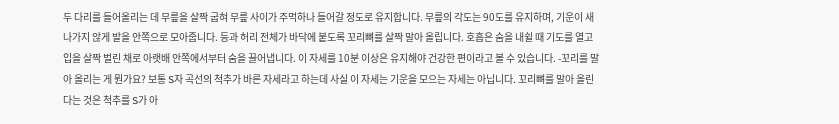두 다리를 들어올리는 데 무릎을 살짝 굽혀 무릎 사이가 주먹하나 들어갈 정도로 유지합니다. 무릎의 각도는 90도를 유지하며, 기운이 새나가지 않게 발을 안쪽으로 모아줍니다. 등과 허리 전체가 바닥에 붙도록 꼬리뼈를 살짝 말아 올립니다. 호흡은 숨을 내쉴 때 기도를 열고 입을 살짝 벌린 채로 아랫배 안쪽에서부터 숨을 끌어냅니다. 이 자세를 10분 이상은 유지해야 건강한 편이라고 볼 수 있습니다. -꼬리를 말아 올리는 게 뭔가요? 보통 S자 곡선의 척추가 바른 자세라고 하는데 사실 이 자세는 기운을 모으는 자세는 아닙니다. 꼬리뼈를 말아 올린다는 것은 척추를 S가 아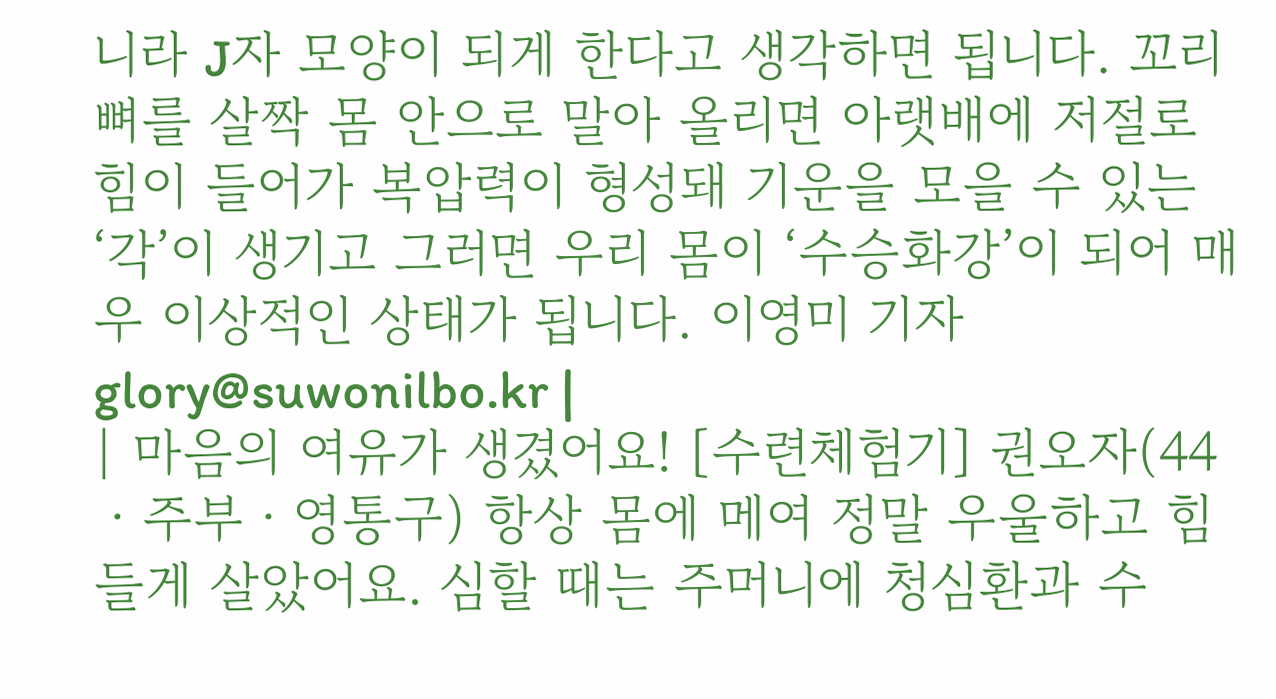니라 J자 모양이 되게 한다고 생각하면 됩니다. 꼬리뼈를 살짝 몸 안으로 말아 올리면 아랫배에 저절로 힘이 들어가 복압력이 형성돼 기운을 모을 수 있는 ‘각’이 생기고 그러면 우리 몸이 ‘수승화강’이 되어 매우 이상적인 상태가 됩니다. 이영미 기자 glory@suwonilbo.kr |
| 마음의 여유가 생겼어요! [수련체험기] 권오자(44ㆍ주부ㆍ영통구) 항상 몸에 메여 정말 우울하고 힘들게 살았어요. 심할 때는 주머니에 청심환과 수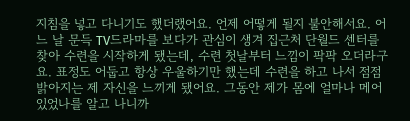지침을 넣고 다니기도 했더랬어요. 언제 어떻게 될지 불안해서요. 어느 날 문득 TV드라마를 보다가 관심이 생겨 집근처 단월드 센터를 찾아 수련을 시작하게 됐는데, 수련 첫날부터 느낌이 팍팍 오더라구요. 표정도 어둡고 항상 우울하기만 했는데 수련을 하고 나서 점점 밝아지는 제 자신을 느끼게 됐어요. 그동안 제가 몸에 얼마나 메어 있었나를 알고 나니까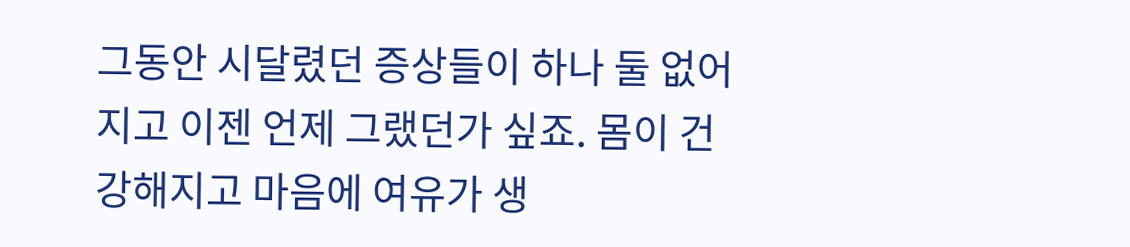그동안 시달렸던 증상들이 하나 둘 없어지고 이젠 언제 그랬던가 싶죠. 몸이 건강해지고 마음에 여유가 생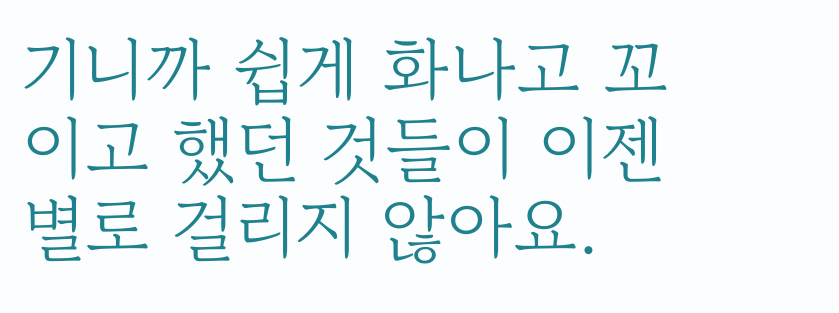기니까 쉽게 화나고 꼬이고 했던 것들이 이젠 별로 걸리지 않아요.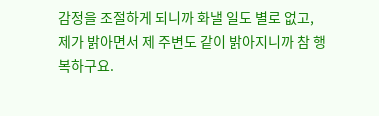감정을 조절하게 되니까 화낼 일도 별로 없고, 제가 밝아면서 제 주변도 같이 밝아지니까 참 행복하구요.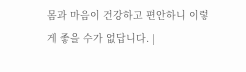몸과 마음이 건강하고 편안하니 이렇게 좋을 수가 없답니다. |